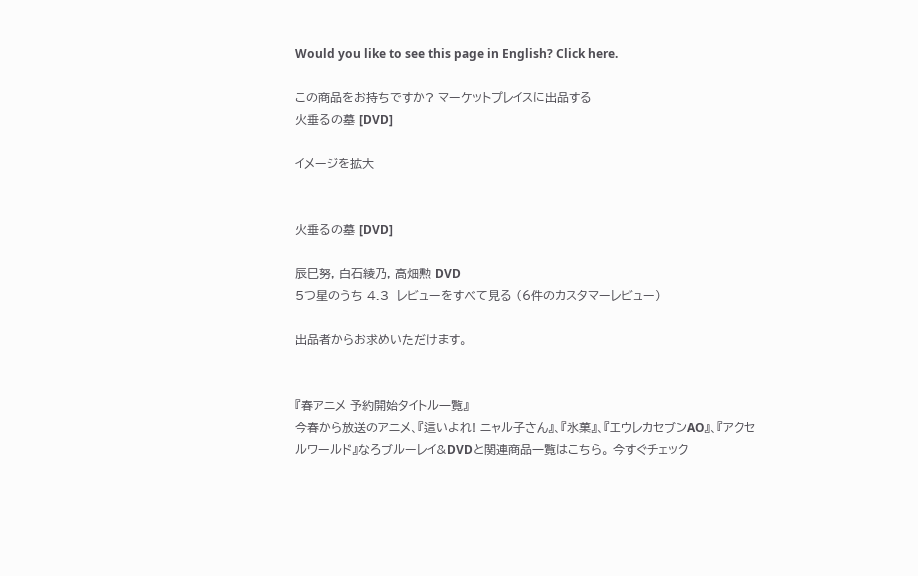Would you like to see this page in English? Click here.

この商品をお持ちですか? マーケットプレイスに出品する
火垂るの墓 [DVD]

イメージを拡大


火垂るの墓 [DVD]

辰巳努, 白石綾乃, 高畑勲 DVD
5つ星のうち 4.3  レビューをすべて見る (6件のカスタマーレビュー)

出品者からお求めいただけます。


『春アニメ 予約開始タイトル一覧』
今春から放送のアニメ、『這いよれ! ニャル子さん』、『氷菓』、『エウレカセブンAO』、『アクセルワールド』なろブルーレイ&DVDと関連商品一覧はこちら。 今すぐチェック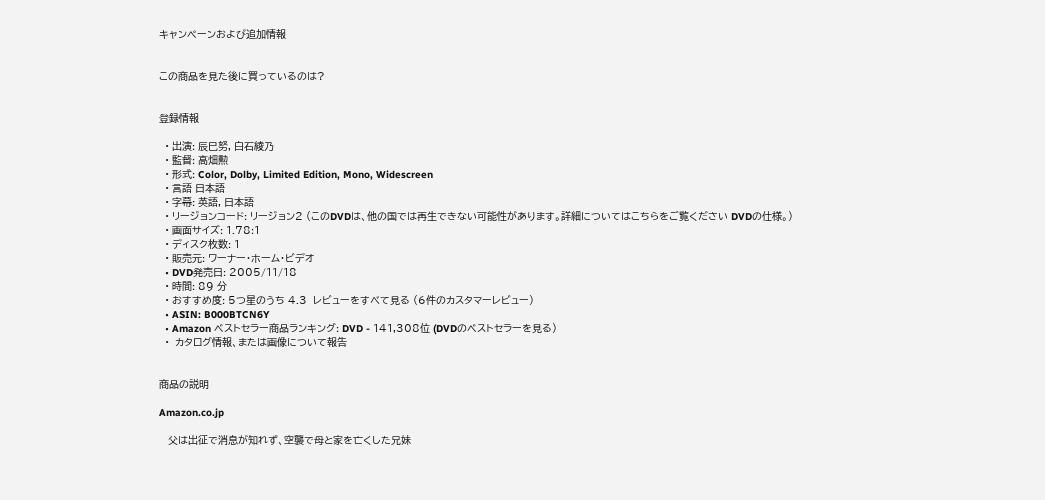キャンペーンおよび追加情報


この商品を見た後に買っているのは?


登録情報

  • 出演: 辰巳努, 白石綾乃
  • 監督: 高畑勲
  • 形式: Color, Dolby, Limited Edition, Mono, Widescreen
  • 言語 日本語
  • 字幕: 英語, 日本語
  • リージョンコード: リージョン2 (このDVDは、他の国では再生できない可能性があります。詳細についてはこちらをご覧ください DVDの仕様。)
  • 画面サイズ: 1.78:1
  • ディスク枚数: 1
  • 販売元: ワーナー・ホーム・ビデオ
  • DVD発売日: 2005/11/18
  • 時間: 89 分
  • おすすめ度: 5つ星のうち 4.3  レビューをすべて見る (6件のカスタマーレビュー)
  • ASIN: B000BTCN6Y
  • Amazon ベストセラー商品ランキング: DVD - 141,308位 (DVDのベストセラーを見る)
  •  カタログ情報、または画像について報告


商品の説明

Amazon.co.jp

   父は出征で消息が知れず、空襲で母と家を亡くした兄妹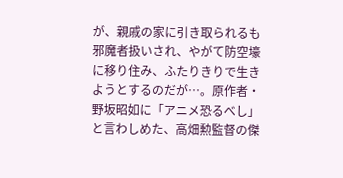が、親戚の家に引き取られるも邪魔者扱いされ、やがて防空壕に移り住み、ふたりきりで生きようとするのだが…。原作者・野坂昭如に「アニメ恐るべし」と言わしめた、高畑勲監督の傑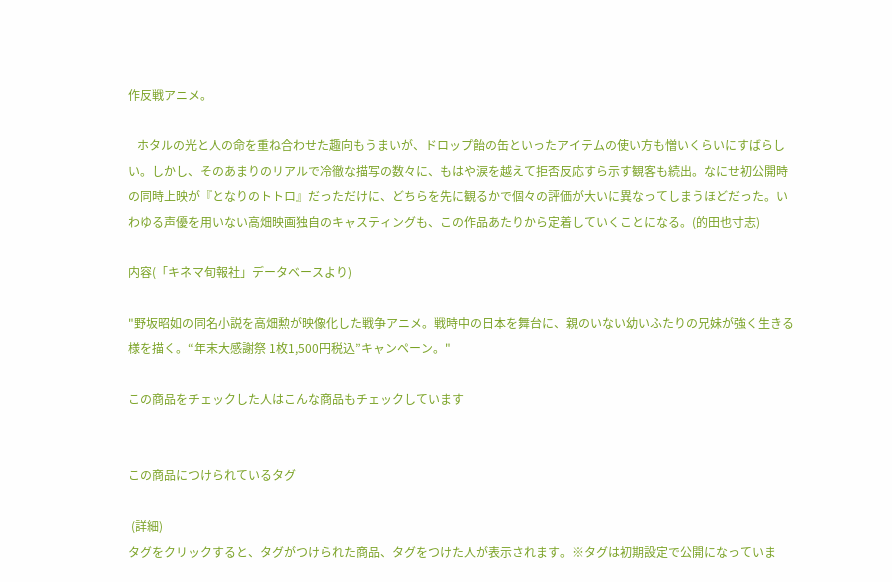作反戦アニメ。

   ホタルの光と人の命を重ね合わせた趣向もうまいが、ドロップ飴の缶といったアイテムの使い方も憎いくらいにすばらしい。しかし、そのあまりのリアルで冷徹な描写の数々に、もはや涙を越えて拒否反応すら示す観客も続出。なにせ初公開時の同時上映が『となりのトトロ』だっただけに、どちらを先に観るかで個々の評価が大いに異なってしまうほどだった。いわゆる声優を用いない高畑映画独自のキャスティングも、この作品あたりから定着していくことになる。(的田也寸志)

内容(「キネマ旬報社」データベースより)

"野坂昭如の同名小説を高畑勲が映像化した戦争アニメ。戦時中の日本を舞台に、親のいない幼いふたりの兄妹が強く生きる様を描く。“年末大感謝祭 1枚1,500円税込”キャンペーン。"

この商品をチェックした人はこんな商品もチェックしています


この商品につけられているタグ

 (詳細)
タグをクリックすると、タグがつけられた商品、タグをつけた人が表示されます。※タグは初期設定で公開になっていま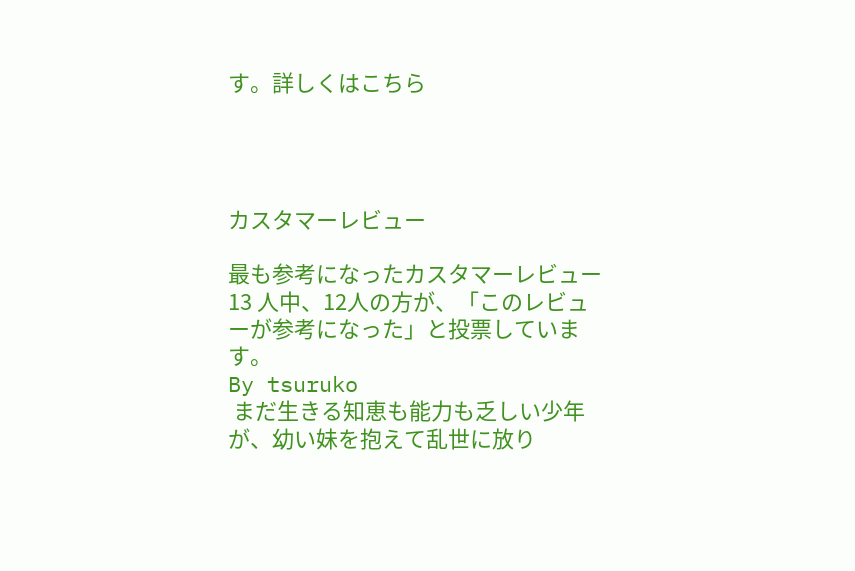す。詳しくはこちら




カスタマーレビュー

最も参考になったカスタマーレビュー
13 人中、12人の方が、「このレビューが参考になった」と投票しています。
By tsuruko
 まだ生きる知恵も能力も乏しい少年が、幼い妹を抱えて乱世に放り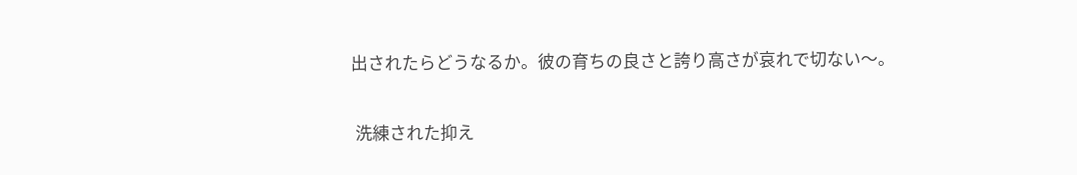出されたらどうなるか。彼の育ちの良さと誇り高さが哀れで切ない〜。

 洗練された抑え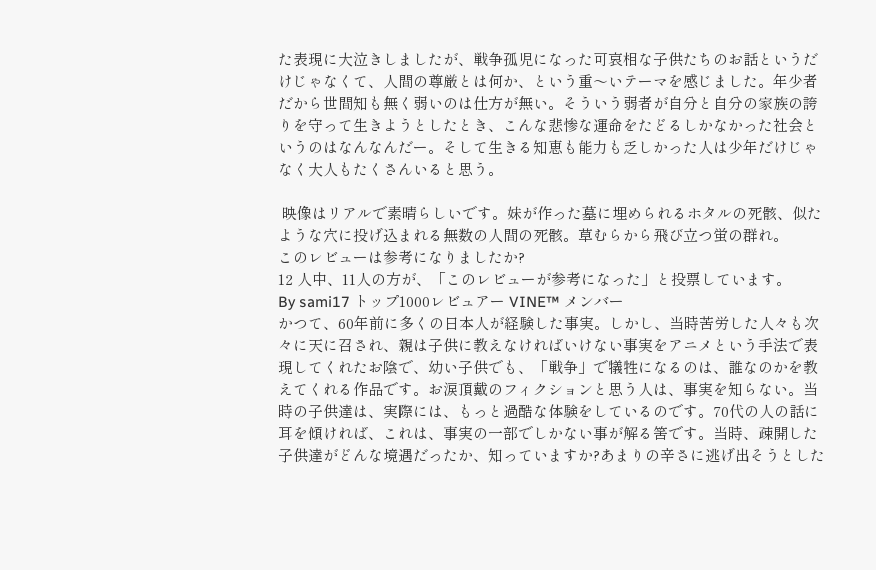た表現に大泣きしましたが、戦争孤児になった可哀相な子供たちのお話というだけじゃなくて、人間の尊厳とは何か、という重〜いテーマを感じました。年少者だから世間知も無く弱いのは仕方が無い。そういう弱者が自分と自分の家族の誇りを守って生きようとしたとき、こんな悲惨な運命をたどるしかなかった社会というのはなんなんだー。そして生きる知恵も能力も乏しかった人は少年だけじゃなく大人もたくさんいると思う。

 映像はリアルで素晴らしいです。妹が作った墓に埋められるホタルの死骸、似たような穴に投げ込まれる無数の人間の死骸。草むらから飛び立つ蛍の群れ。
このレビューは参考になりましたか?
12 人中、11人の方が、「このレビューが参考になった」と投票しています。
By sami17 トップ1000レビュアー VINE™ メンバー
かつて、60年前に多くの日本人が経験した事実。しかし、当時苦労した人々も次々に天に召され、親は子供に教えなければいけない事実をアニメという手法で表現してくれたお陰で、幼い子供でも、「戦争」で犠牲になるのは、誰なのかを教えてくれる作品です。お涙頂戴のフィクションと思う人は、事実を知らない。当時の子供達は、実際には、もっと過酷な体験をしているのです。70代の人の話に耳を傾ければ、これは、事実の一部でしかない事が解る筈です。当時、疎開した子供達がどんな境遇だったか、知っていますか?あまりの辛さに逃げ出そうとした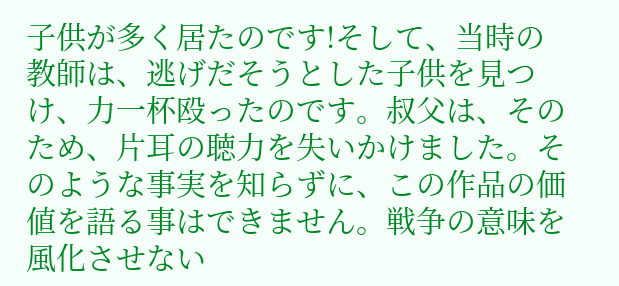子供が多く居たのです!そして、当時の教師は、逃げだそうとした子供を見つけ、力一杯殴ったのです。叔父は、そのため、片耳の聴力を失いかけました。そのような事実を知らずに、この作品の価値を語る事はできません。戦争の意味を風化させない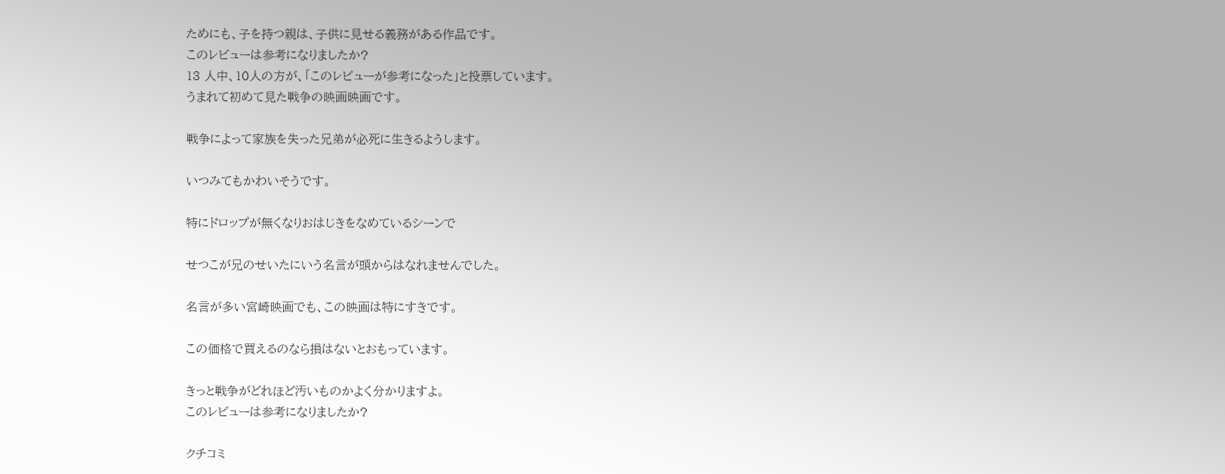ためにも、子を持つ親は、子供に見せる義務がある作品です。
このレビューは参考になりましたか?
13 人中、10人の方が、「このレビューが参考になった」と投票しています。
うまれて初めて見た戦争の映画映画です。

戦争によって家族を失った兄弟が必死に生きるようします。

いつみてもかわいそうです。

特にドロップが無くなりおはじきをなめているシーンで

せつこが兄のせいたにいう名言が頭からはなれませんでした。

名言が多い宮崎映画でも、この映画は特にすきです。

この価格で買えるのなら損はないとおもっています。

きっと戦争がどれほど汚いものかよく分かりますよ。
このレビューは参考になりましたか?

クチコミ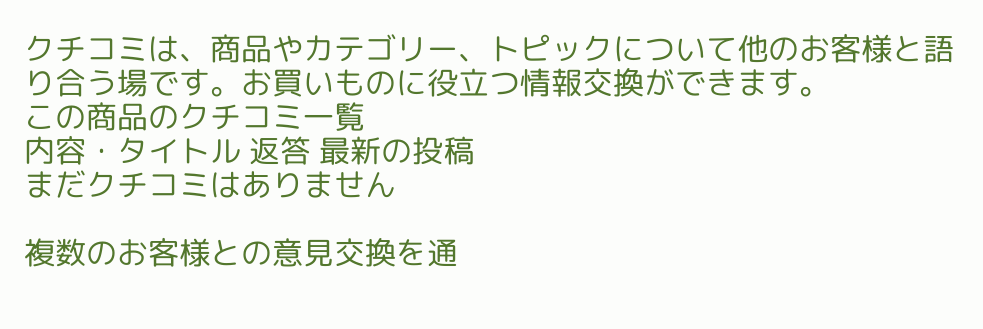クチコミは、商品やカテゴリー、トピックについて他のお客様と語り合う場です。お買いものに役立つ情報交換ができます。
この商品のクチコミ一覧
内容・タイトル 返答 最新の投稿
まだクチコミはありません

複数のお客様との意見交換を通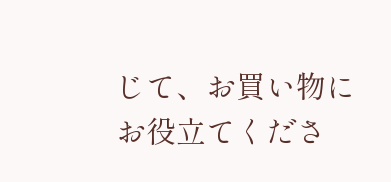じて、お買い物にお役立てくださ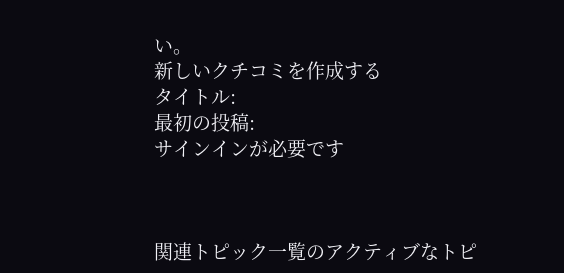い。
新しいクチコミを作成する
タイトル:
最初の投稿:
サインインが必要です



関連トピック一覧のアクティブなトピ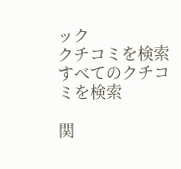ック
クチコミを検索
すべてのクチコミを検索

関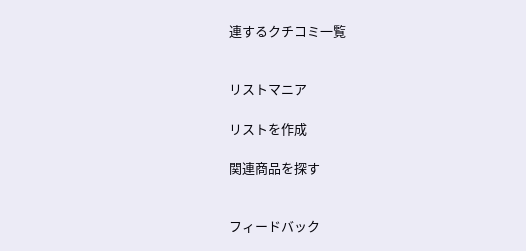連するクチコミ一覧


リストマニア

リストを作成

関連商品を探す


フィードバック